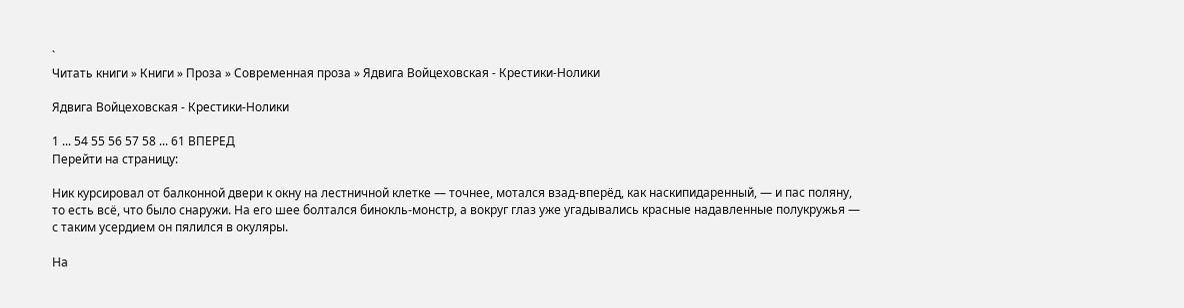`
Читать книги » Книги » Проза » Современная проза » Ядвига Войцеховская - Крестики-Нолики

Ядвига Войцеховская - Крестики-Нолики

1 ... 54 55 56 57 58 ... 61 ВПЕРЕД
Перейти на страницу:

Ник курсировал от балконной двери к окну на лестничной клетке — точнее, мотался взад-вперёд, как наскипидаренный, — и пас поляну, то есть всё, что было снаружи. На его шее болтался бинокль-монстр, а вокруг глаз уже угадывались красные надавленные полукружья — с таким усердием он пялился в окуляры.

На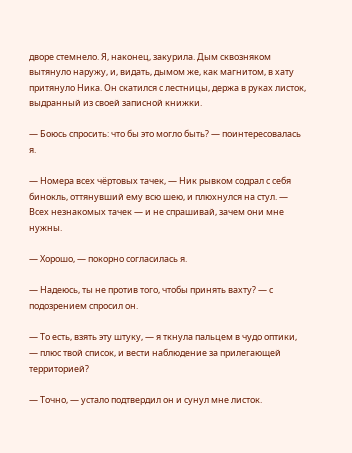дворе стемнело. Я, наконец, закурила. Дым сквозняком вытянуло наружу, и, видать, дымом же, как магнитом, в хату притянуло Ника. Он скатился с лестницы, держа в руках листок, выдранный из своей записной книжки.

— Боюсь спросить: что бы это могло быть? — поинтересовалась я.

— Номера всех чёртовых тачек, — Ник рывком содрал с себя бинокль, оттянувший ему всю шею, и плюхнулся на стул. — Всех незнакомых тачек — и не спрашивай, зачем они мне нужны.

— Хорошо, — покорно согласилась я.

— Надеюсь, ты не против того, чтобы принять вахту? — с подозрением спросил он.

— То есть, взять эту штуку, — я ткнула пальцем в чудо оптики, — плюс твой список, и вести наблюдение за прилегающей территорией?

— Точно, — устало подтвердил он и сунул мне листок.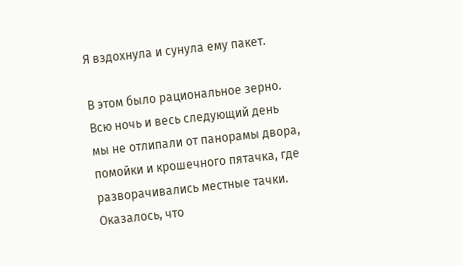Я вздохнула и сунула ему пакет.

В этом было рациональное зерно. Всю ночь и весь следующий день мы не отлипали от панорамы двора, помойки и крошечного пятачка, где разворачивались местные тачки. Оказалось, что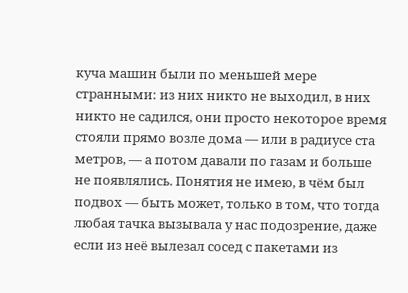куча машин были по меньшей мере странными: из них никто не выходил, в них никто не садился, они просто некоторое время стояли прямо возле дома — или в радиусе ста метров, — а потом давали по газам и больше не появлялись. Понятия не имею, в чём был подвох — быть может, только в том, что тогда любая тачка вызывала у нас подозрение, даже если из неё вылезал сосед с пакетами из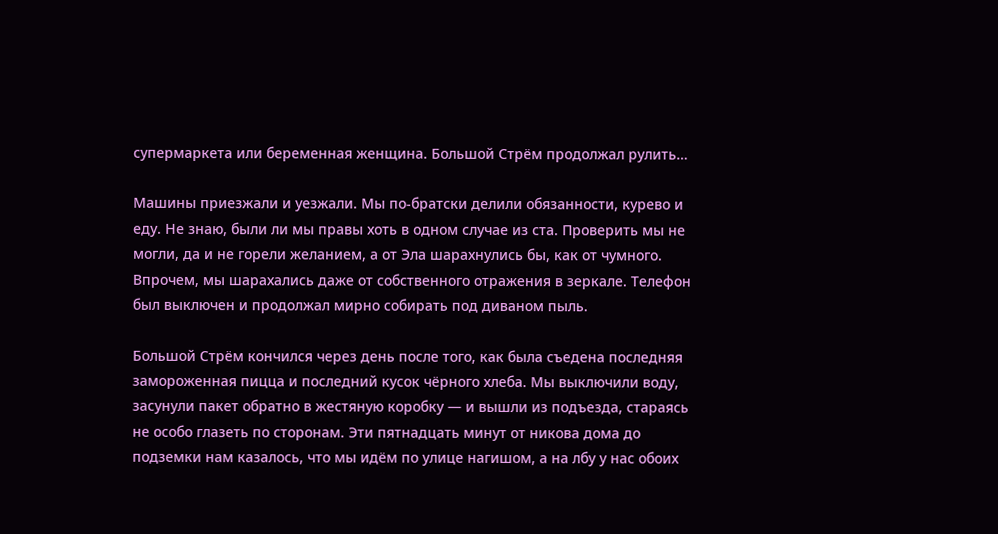супермаркета или беременная женщина. Большой Стрём продолжал рулить…

Машины приезжали и уезжали. Мы по-братски делили обязанности, курево и еду. Не знаю, были ли мы правы хоть в одном случае из ста. Проверить мы не могли, да и не горели желанием, а от Эла шарахнулись бы, как от чумного. Впрочем, мы шарахались даже от собственного отражения в зеркале. Телефон был выключен и продолжал мирно собирать под диваном пыль.

Большой Стрём кончился через день после того, как была съедена последняя замороженная пицца и последний кусок чёрного хлеба. Мы выключили воду, засунули пакет обратно в жестяную коробку — и вышли из подъезда, стараясь не особо глазеть по сторонам. Эти пятнадцать минут от никова дома до подземки нам казалось, что мы идём по улице нагишом, а на лбу у нас обоих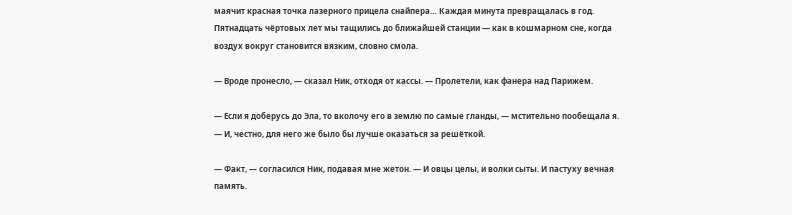маячит красная точка лазерного прицела снайпера… Каждая минута превращалась в год. Пятнадцать чёртовых лет мы тащились до ближайшей станции — как в кошмарном сне, когда воздух вокруг становится вязким, словно смола.

— Вроде пронесло, — сказал Ник, отходя от кассы. — Пролетели, как фанера над Парижем.

— Если я доберусь до Эла, то вколочу его в землю по самые гланды, — мстительно пообещала я. — И, честно, для него же было бы лучше оказаться за решёткой.

— Факт, — согласился Ник, подавая мне жетон. — И овцы целы, и волки сыты. И пастуху вечная память.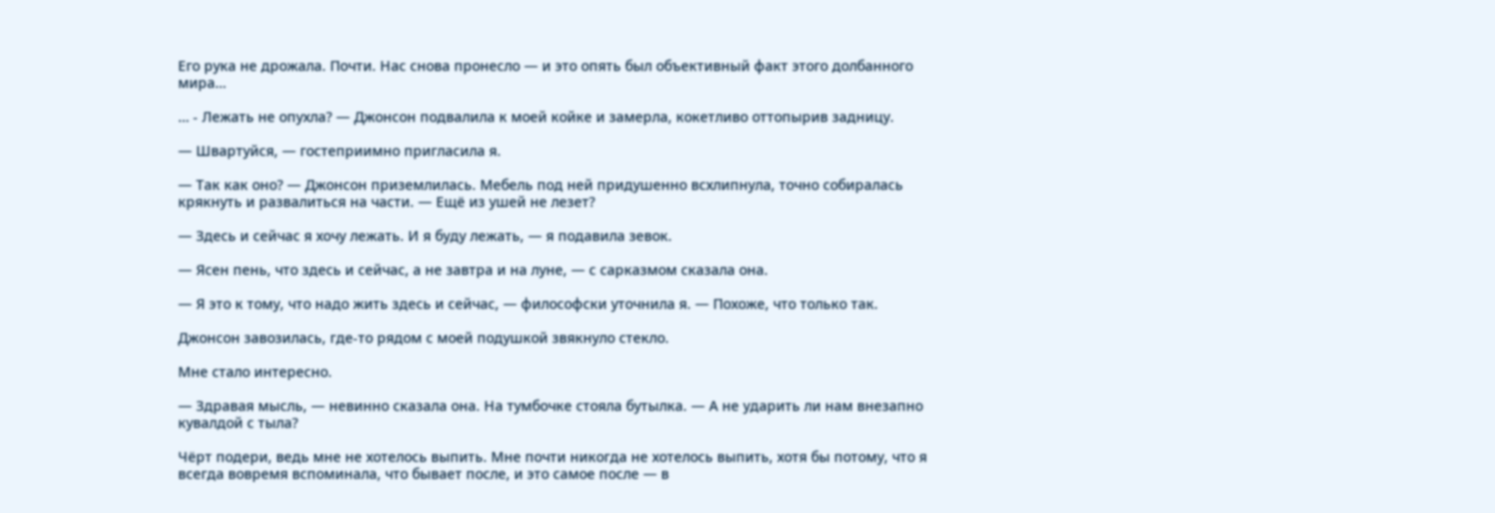Его рука не дрожала. Почти. Нас снова пронесло — и это опять был объективный факт этого долбанного мира…

… - Лежать не опухла? — Джонсон подвалила к моей койке и замерла, кокетливо оттопырив задницу.

— Швартуйся, — гостеприимно пригласила я.

— Так как оно? — Джонсон приземлилась. Мебель под ней придушенно всхлипнула, точно собиралась крякнуть и развалиться на части. — Ещё из ушей не лезет?

— Здесь и сейчас я хочу лежать. И я буду лежать, — я подавила зевок.

— Ясен пень, что здесь и сейчас, а не завтра и на луне, — с сарказмом сказала она.

— Я это к тому, что надо жить здесь и сейчас, — философски уточнила я. — Похоже, что только так.

Джонсон завозилась, где-то рядом с моей подушкой звякнуло стекло.

Мне стало интересно.

— Здравая мысль, — невинно сказала она. На тумбочке стояла бутылка. — А не ударить ли нам внезапно кувалдой с тыла?

Чёрт подери, ведь мне не хотелось выпить. Мне почти никогда не хотелось выпить, хотя бы потому, что я всегда вовремя вспоминала, что бывает после, и это самое после — в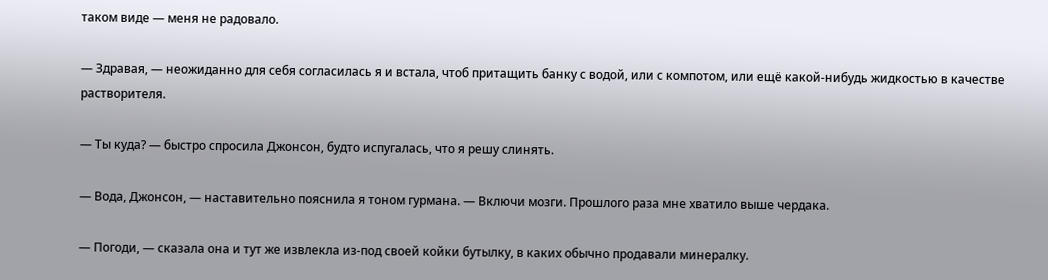таком виде — меня не радовало.

— Здравая, — неожиданно для себя согласилась я и встала, чтоб притащить банку с водой, или с компотом, или ещё какой-нибудь жидкостью в качестве растворителя.

— Ты куда? — быстро спросила Джонсон, будто испугалась, что я решу слинять.

— Вода, Джонсон, — наставительно пояснила я тоном гурмана. — Включи мозги. Прошлого раза мне хватило выше чердака.

— Погоди, — сказала она и тут же извлекла из-под своей койки бутылку, в каких обычно продавали минералку.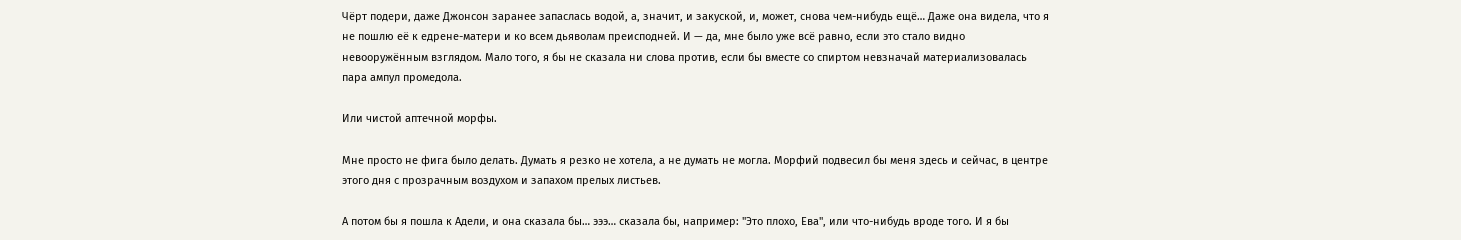Чёрт подери, даже Джонсон заранее запаслась водой, а, значит, и закуской, и, может, снова чем-нибудь ещё… Даже она видела, что я не пошлю её к едрене-матери и ко всем дьяволам преисподней. И — да, мне было уже всё равно, если это стало видно невооружённым взглядом. Мало того, я бы не сказала ни слова против, если бы вместе со спиртом невзначай материализовалась пара ампул промедола.

Или чистой аптечной морфы.

Мне просто не фига было делать. Думать я резко не хотела, а не думать не могла. Морфий подвесил бы меня здесь и сейчас, в центре этого дня с прозрачным воздухом и запахом прелых листьев.

А потом бы я пошла к Адели, и она сказала бы… эээ… сказала бы, например: "Это плохо, Ева", или что-нибудь вроде того. И я бы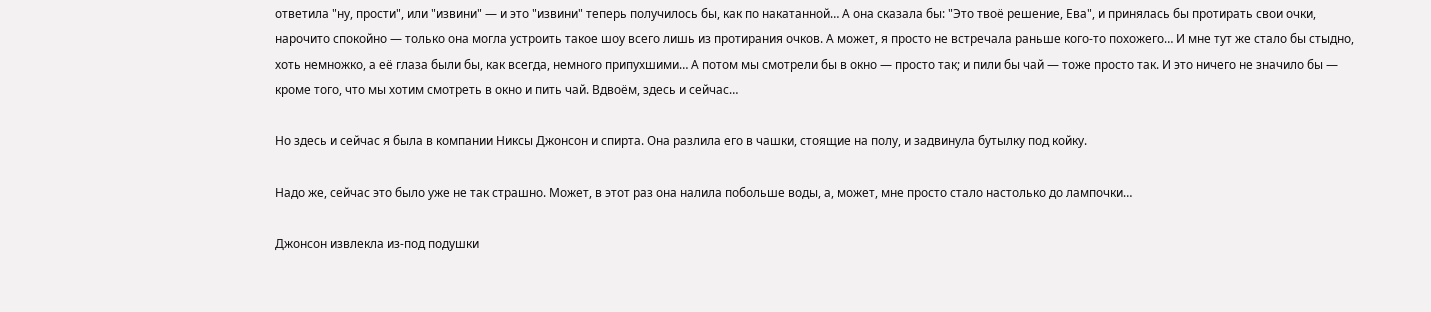ответила "ну, прости", или "извини" — и это "извини" теперь получилось бы, как по накатанной… А она сказала бы: "Это твоё решение, Ева", и принялась бы протирать свои очки, нарочито спокойно — только она могла устроить такое шоу всего лишь из протирания очков. А может, я просто не встречала раньше кого-то похожего… И мне тут же стало бы стыдно, хоть немножко, а её глаза были бы, как всегда, немного припухшими… А потом мы смотрели бы в окно — просто так; и пили бы чай — тоже просто так. И это ничего не значило бы — кроме того, что мы хотим смотреть в окно и пить чай. Вдвоём, здесь и сейчас…

Но здесь и сейчас я была в компании Никсы Джонсон и спирта. Она разлила его в чашки, стоящие на полу, и задвинула бутылку под койку.

Надо же, сейчас это было уже не так страшно. Может, в этот раз она налила побольше воды, а, может, мне просто стало настолько до лампочки…

Джонсон извлекла из-под подушки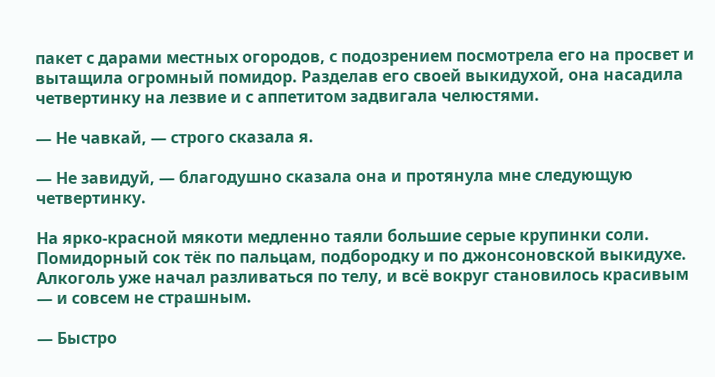пакет с дарами местных огородов, с подозрением посмотрела его на просвет и вытащила огромный помидор. Разделав его своей выкидухой, она насадила четвертинку на лезвие и с аппетитом задвигала челюстями.

— Не чавкай, — строго сказала я.

— Не завидуй, — благодушно сказала она и протянула мне следующую четвертинку.

На ярко-красной мякоти медленно таяли большие серые крупинки соли. Помидорный сок тёк по пальцам, подбородку и по джонсоновской выкидухе. Алкоголь уже начал разливаться по телу, и всё вокруг становилось красивым — и совсем не страшным.

— Быстро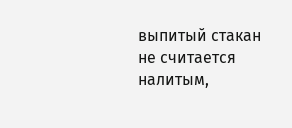выпитый стакан не считается налитым,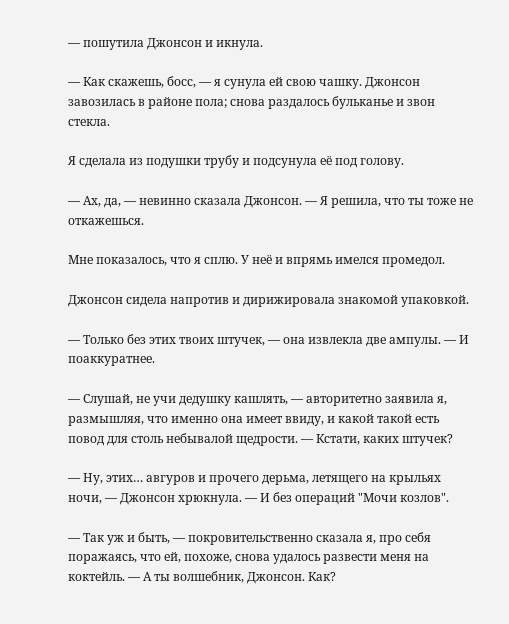— пошутила Джонсон и икнула.

— Как скажешь, босс, — я сунула ей свою чашку. Джонсон завозилась в районе пола; снова раздалось бульканье и звон стекла.

Я сделала из подушки трубу и подсунула её под голову.

— Ах, да, — невинно сказала Джонсон. — Я решила, что ты тоже не откажешься.

Мне показалось, что я сплю. У неё и впрямь имелся промедол.

Джонсон сидела напротив и дирижировала знакомой упаковкой.

— Только без этих твоих штучек, — она извлекла две ампулы. — И поаккуратнее.

— Слушай, не учи дедушку кашлять, — авторитетно заявила я, размышляя, что именно она имеет ввиду, и какой такой есть повод для столь небывалой щедрости. — Кстати, каких штучек?

— Ну, этих… авгуров и прочего дерьма, летящего на крыльях ночи, — Джонсон хрюкнула. — И без операций "Мочи козлов".

— Так уж и быть, — покровительственно сказала я, про себя поражаясь, что ей, похоже, снова удалось развести меня на коктейль. — А ты волшебник, Джонсон. Как?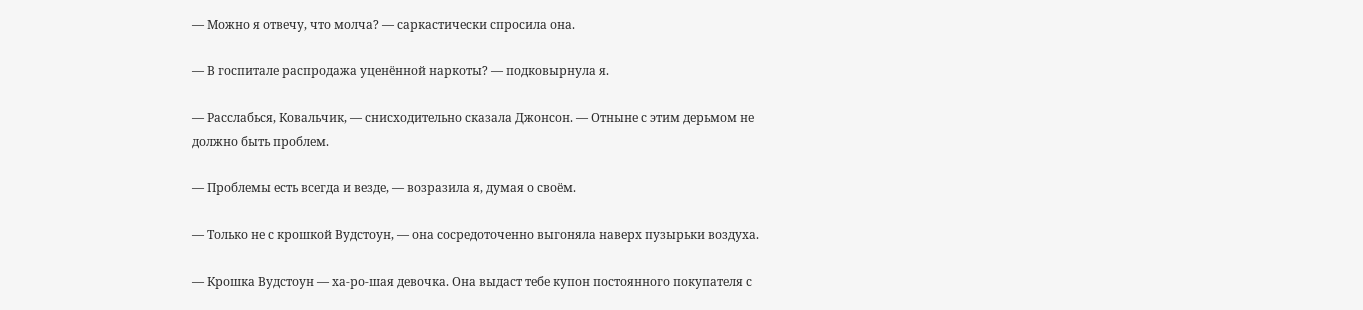— Можно я отвечу, что молча? — саркастически спросила она.

— В госпитале распродажа уценённой наркоты? — подковырнула я.

— Расслабься, Ковальчик, — снисходительно сказала Джонсон. — Отныне с этим дерьмом не должно быть проблем.

— Проблемы есть всегда и везде, — возразила я, думая о своём.

— Только не с крошкой Вудстоун, — она сосредоточенно выгоняла наверх пузырьки воздуха.

— Крошка Вудстоун — ха-ро-шая девочка. Она выдаст тебе купон постоянного покупателя с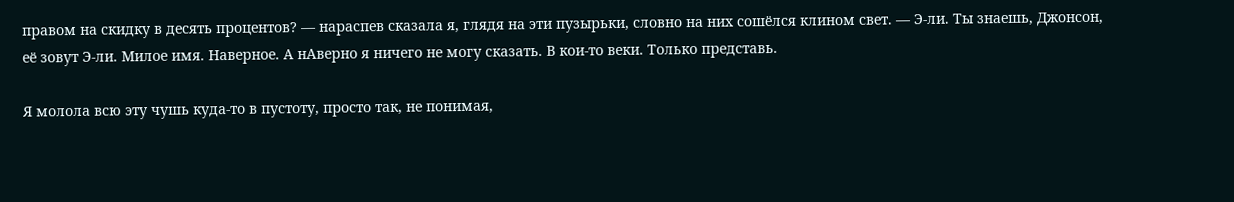правом на скидку в десять процентов? — нараспев сказала я, глядя на эти пузырьки, словно на них сошёлся клином свет. — Э-ли. Ты знаешь, Джонсон, её зовут Э-ли. Милое имя. Наверное. А нАверно я ничего не могу сказать. В кои-то веки. Только представь.

Я молола всю эту чушь куда-то в пустоту, просто так, не понимая,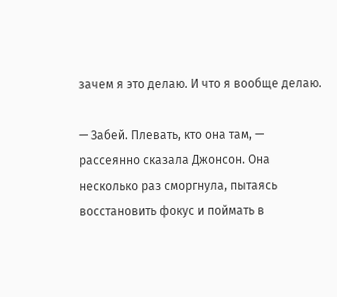зачем я это делаю. И что я вообще делаю.

— Забей. Плевать, кто она там, — рассеянно сказала Джонсон. Она несколько раз сморгнула, пытаясь восстановить фокус и поймать в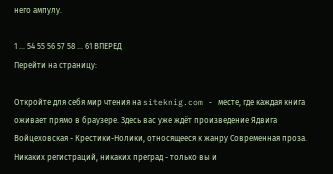него ампулу.

1 ... 54 55 56 57 58 ... 61 ВПЕРЕД
Перейти на страницу:

Откройте для себя мир чтения на siteknig.com - месте, где каждая книга оживает прямо в браузере. Здесь вас уже ждёт произведение Ядвига Войцеховская - Крестики-Нолики, относящееся к жанру Современная проза. Никаких регистраций, никаких преград - только вы и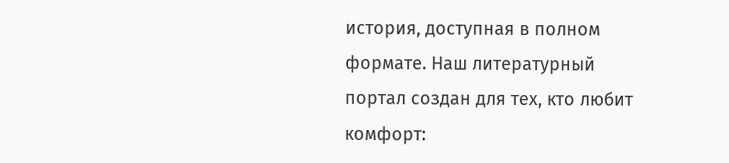история, доступная в полном формате. Наш литературный портал создан для тех, кто любит комфорт: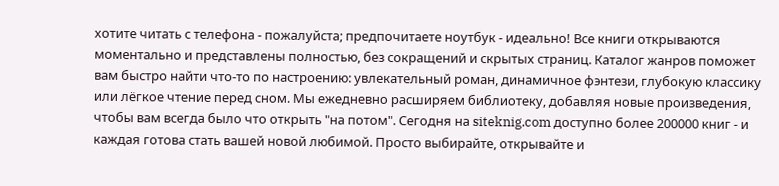хотите читать с телефона - пожалуйста; предпочитаете ноутбук - идеально! Все книги открываются моментально и представлены полностью, без сокращений и скрытых страниц. Каталог жанров поможет вам быстро найти что-то по настроению: увлекательный роман, динамичное фэнтези, глубокую классику или лёгкое чтение перед сном. Мы ежедневно расширяем библиотеку, добавляя новые произведения, чтобы вам всегда было что открыть "на потом". Сегодня на siteknig.com доступно более 200000 книг - и каждая готова стать вашей новой любимой. Просто выбирайте, открывайте и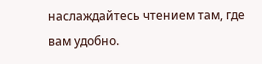наслаждайтесь чтением там, где вам удобно.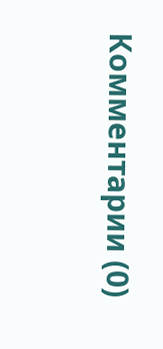Комментарии (0)